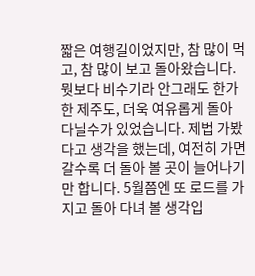짧은 여행길이었지만, 참 많이 먹고, 참 많이 보고 돌아왔습니다. 뭣보다 비수기라 안그래도 한가한 제주도, 더욱 여유롭게 돌아 다닐수가 있었습니다. 제법 가봤다고 생각을 했는데, 여전히 가면 갈수록 더 돌아 볼 곳이 늘어나기만 합니다. 5월쯤엔 또 로드를 가지고 돌아 다녀 볼 생각입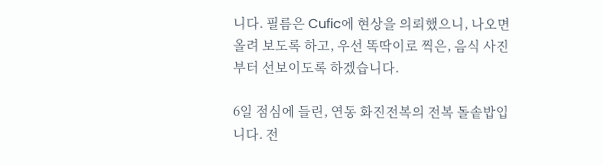니다. 필름은 Cufic에 현상을 의뢰했으니, 나오면 올려 보도록 하고, 우선 똑딱이로 찍은, 음식 사진부터 선보이도록 하겠습니다.

6일 점심에 들린, 연동 화진전복의 전복 돌솥밥입니다. 전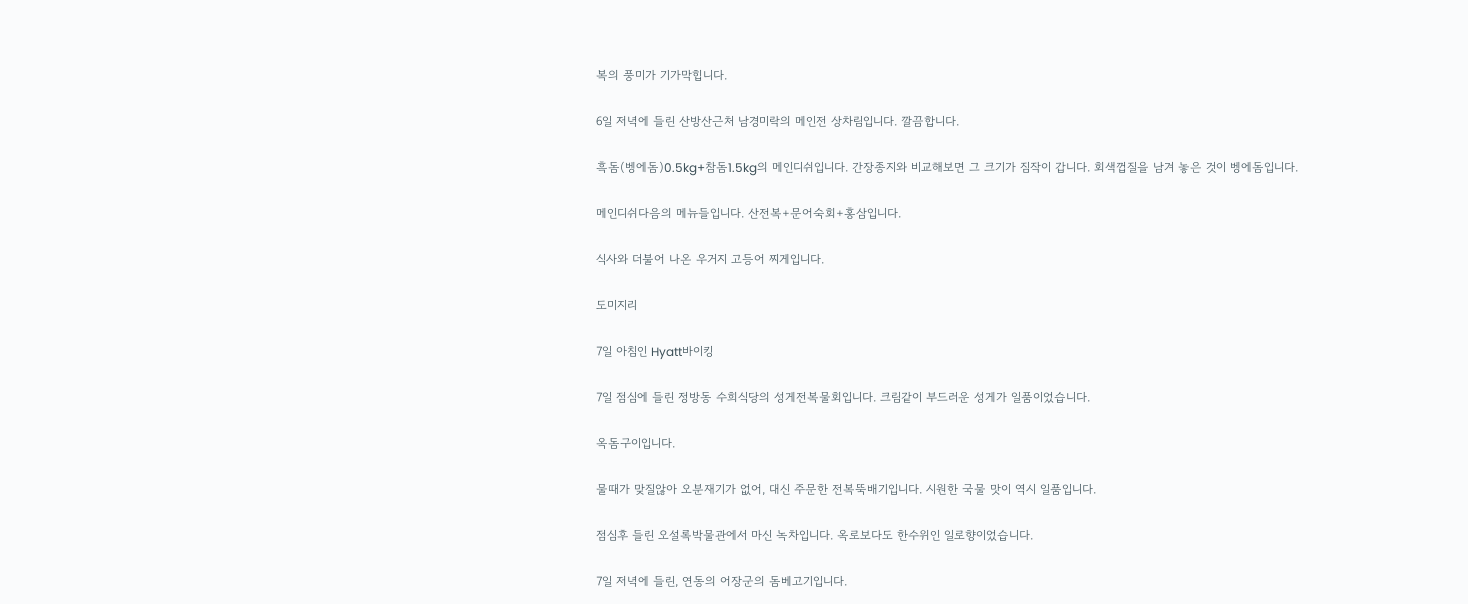복의 풍미가 기가막힙니다.

6일 저녁에 들린 산방산근처 남경미락의 메인전 상차림입니다. 깔끔합니다.

흑돔(벵에돔)0.5kg+참돔1.5kg의 메인디쉬입니다. 간장종지와 비교해보면 그 크기가 짐작이 갑니다. 회색껍질을 남겨 놓은 것이 벵에돔입니다.

메인디쉬다음의 메뉴들입니다. 산전복+문어숙회+홍삼입니다.

식사와 더불어 나온 우거지 고등어 찌게입니다.

도미지리

7일 아침인 Hyatt바이킹

7일 점심에 들린 정방동 수희식당의 성게전복물회입니다. 크림같이 부드러운 성게가 일품이었습니다.

옥돔구이입니다.

물때가 맞질않아 오분재기가 없어, 대신 주문한 전복뚝배기입니다. 시원한 국물 맛이 역시 일품입니다.

점심후 들린 오설록박물관에서 마신 녹차입니다. 옥로보다도 한수위인 일로향이었습니다.

7일 저녁에 들린, 연동의 어장군의 돔베고기입니다.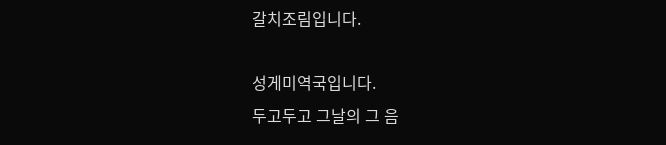갈치조림입니다.

성게미역국입니다.
두고두고 그날의 그 음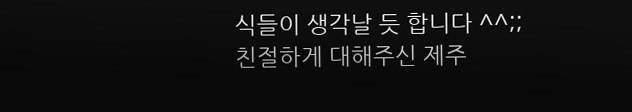식들이 생각날 듯 합니다 ^^;; 친절하게 대해주신 제주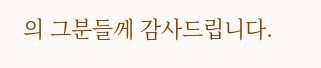의 그분들께 감사드립니다.